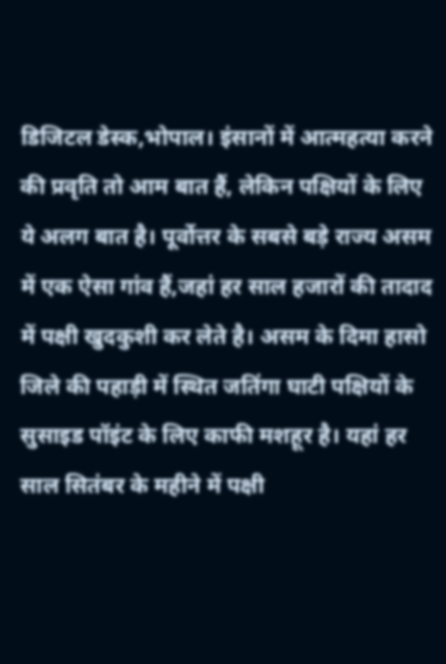डिजिटल डेस्क,भोपाल। इंसानों में आत्महत्या करने की प्रवृति तो आम बात हैं, लेकिन पक्षियों के लिए ये अलग बात है। पूर्वोत्तर के सबसे बड़े राज्य असम में एक ऐसा गांव हैं,जहां हर साल हजारों की तादाद में पक्षी खुदकुशी कर लेते है। असम के दिमा हासो जिले की पहाड़ी में स्थित जतिंगा घाटी पक्षियों के सुसाइड पॉइंट के लिए काफी मशहूर है। यहां हर साल सितंबर के महीने में पक्षी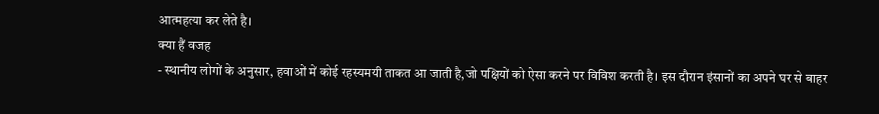आत्महत्या कर लेते है।
क्या हैं वजह
- स्थानीय लोगों के अनुसार, हवाओं में कोई रहस्यमयी ताकत आ जाती है,जो पक्षियों को ऐसा करने पर विविश करती है। इस दौरान इंसानों का अपने घर से बाहर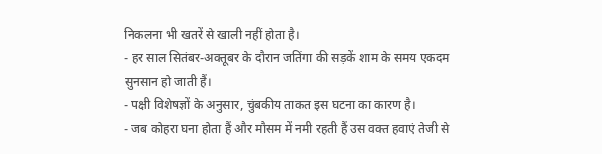निकलना भी खतरें से खाली नहीं होता है।
- हर साल सितंबर-अक्तूबर के दौरान जतिंगा की सड़कें शाम के समय एकदम सुनसान हो जाती हैं।
- पक्षी विशेषज्ञों के अनुसार, चुंबकीय ताकत इस घटना का कारण है।
- जब कोहरा घना होता हैं और मौसम में नमी रहती हैं उस वक्त हवाएं तेजी से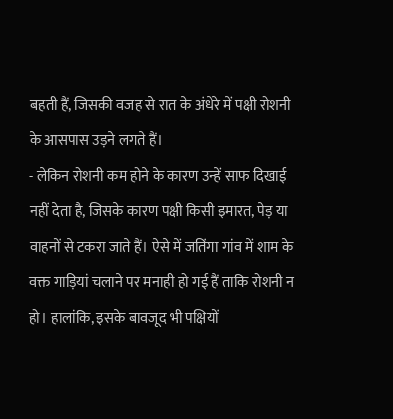बहती हैं, जिसकी वजह से रात के अंधेरे में पक्षी रोशनी के आसपास उड़ने लगते हैं।
- लेकिन रोशनी कम होने के कारण उन्हें साफ दिखाई नहीं देता है, जिसके कारण पक्षी किसी इमारत, पेड़ या वाहनों से टकरा जाते हैं। ऐसे में जतिंगा गांव में शाम के वक्त गाड़ियां चलाने पर मनाही हो गई हैं ताकि रोशनी न हो। हालांकि, इसके बावजूद भी पक्षियों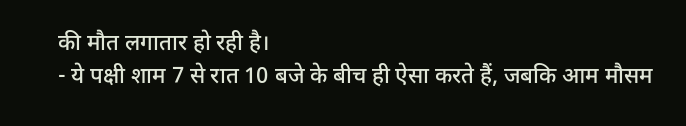की मौत लगातार हो रही है।
- ये पक्षी शाम 7 से रात 10 बजे के बीच ही ऐसा करते हैं, जबकि आम मौसम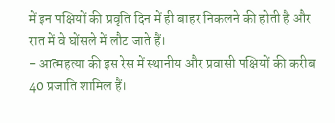में इन पक्षियों की प्रवृति दिन में ही बाहर निकलने की होती है और रात में वे घोंसले में लौट जाते हैं।
- आत्महत्या की इस रेस में स्थानीय और प्रवासी पक्षियों की करीब 40 प्रजाति शामिल हैं।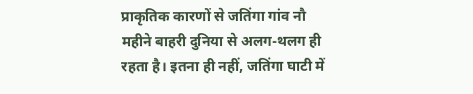प्राकृतिक कारणों से जतिंगा गांव नौ महीने बाहरी दुनिया से अलग-थलग ही रहता है। इतना ही नहीं, जतिंगा घाटी में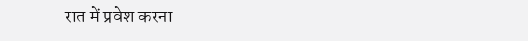रात में प्रवेश करना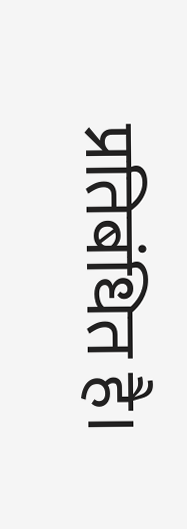प्रतिबंधित है।